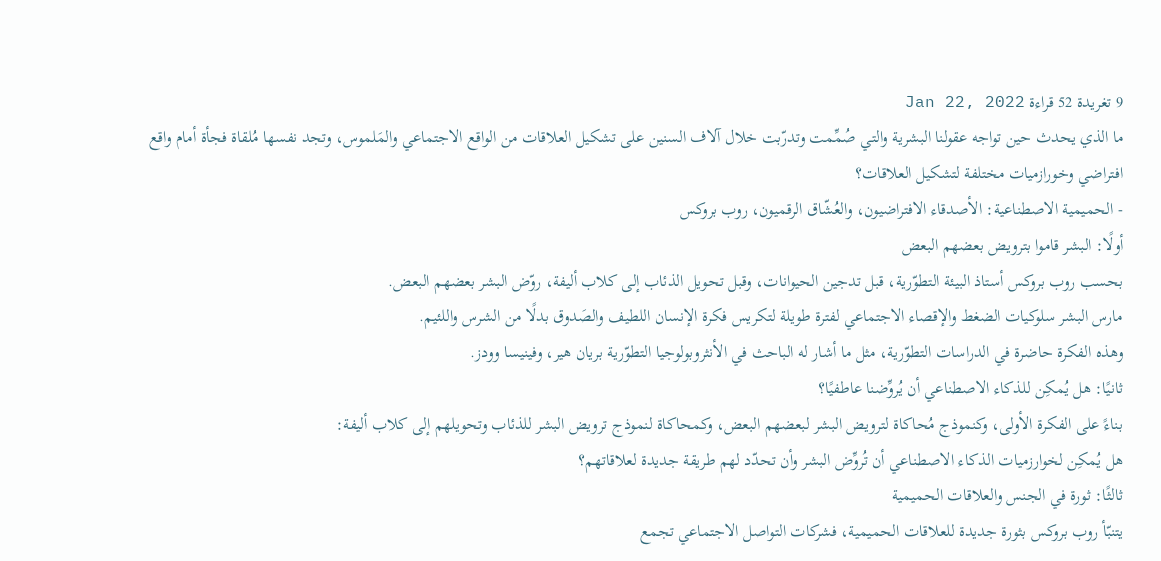9 تغريدة 52 قراءة Jan 22, 2022
ما الذي يحدث حين تواجه عقولنا البشرية والتي صُمِّمت وتدرّبت خلال آلاف السنين على تشكيل العلاقات من الواقع الاجتماعي والمَلموس، وتجد نفسها مُلقاة فجأة أمام واقع افتراضي وخورازميات مختلفة لتشكيل العلاقات؟
- الحميمية الاصطناعية: الأصدقاء الافتراضيون، والعُشّاق الرقميون، روب بروكس
أولًا: البشر قاموا بترويض بعضهم البعض
بحسب روب بروكس أستاذ البيئة التطوّرية، قبل تدجين الحيوانات، وقبل تحويل الذئاب إلى كلاب أليفة، روّض البشر بعضهم البعض.
مارس البشر سلوكيات الضغط والإقصاء الاجتماعي لفترة طويلة لتكريس فكرة الإنسان اللطيف والصَدوق بدلًا من الشرس واللئيم.
وهذه الفكرة حاضرة في الدراسات التطوّرية، مثل ما أشار له الباحث في الأنثروبولوجيا التطوّرية بريان هير، وفينيسا وودز.
ثانيًا: هل يُمكِن للذكاء الاصطناعي أن يُروِّضنا عاطفيًا؟
بناءً على الفكرة الأولى، وكنموذج مُحاكاة لترويض البشر لبعضهم البعض، وكمحاكاة لنموذج ترويض البشر للذئاب وتحويلهم إلى كلاب أليفة:
هل يُمكِن لخوارزميات الذكاء الاصطناعي أن تُروِّض البشر وأن تحدّد لهم طريقة جديدة لعلاقاتهم؟
ثالثًا: ثورة في الجنس والعلاقات الحميمية
يتنبّأ روب بروكس بثورة جديدة للعلاقات الحميمية، فشركات التواصل الاجتماعي تجمع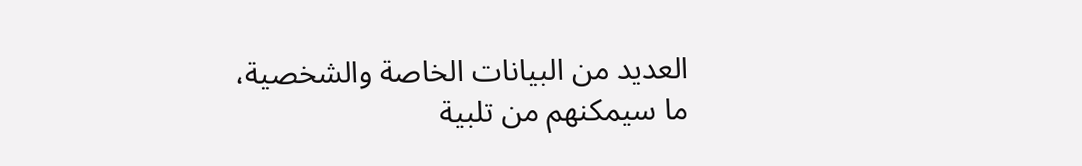العديد من البيانات الخاصة والشخصية، ما سيمكنهم من تلبية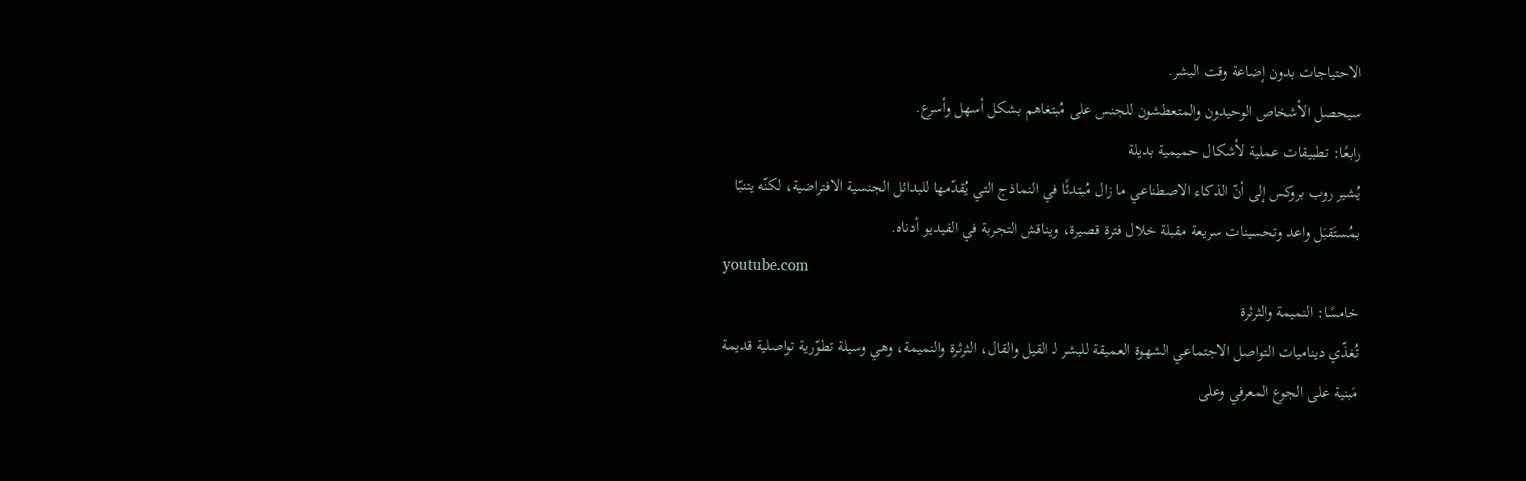الاحتياجات بدون إضاعة وقت البشر.
سيحصل الأشخاص الوحيدون والمتعطشون للجنس على مُبتغاهم بشكل أسهل وأسرع.
رابعًا: تطبيقات عملية لأشكال حميمية بديلة
يُشير روب بروكس إلى أنّ الذكاء الاصطناعي ما زال مُبتدئًا في النماذج التي يُقدّمها للبدائل الجنسية الافتراضية، لكنّه يتنبّا بمُستَقبَل واعد وتحسينات سريعة مقبلة خلال فترة قصيرة، ويناقش التجربة في الفيديو أدناه.
youtube.com
خامسًا: النميمة والثرثرة
تُغذّي ديناميات التواصل الاجتماعي الشهوة العميقة للبشر لـ القيل والقال، الثرثرة والنميمة، وهي وسيلة تطوّرية تواصلية قديمة مَبنية على الجوع المعرفي وعلى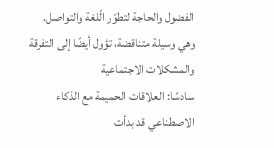الفضول والحاجة لتطوّر الّلغة والتواصل.
وهي وسيلة متناقضة، تؤول أيضًا إلى التفرقة والمشكلات الاجتماعية
سادسًا: العلاقات الحميمة مع الذكاء الاصطناعي قد بدأت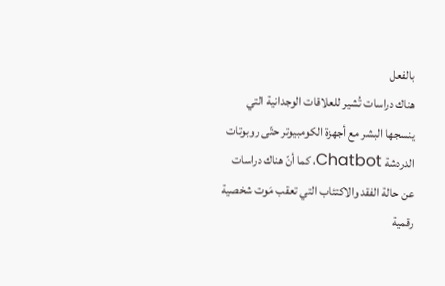بالفعل
هناك دراسات تُشير للعلاقات الوجدانية التي ينسجها البشر مع أجهزة الكومبيوتر حتّى روبوتات الدردشة Chatbot، كما أنّ هناك دراسات عن حالة الفقد والاكتئاب التي تعقب مَوت شخصية رقمية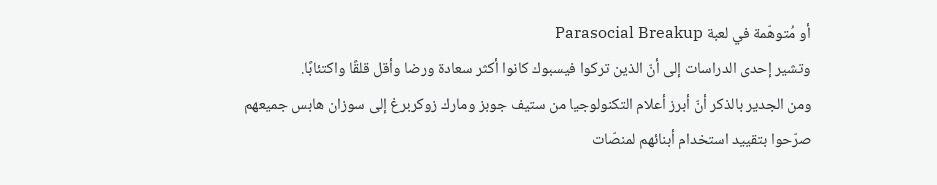أو مُتوهّمة في لعبة Parasocial Breakup
وتشير إحدى الدراسات إلى أنّ الذين تركوا فيسبوك كانوا أكثر سعادة ورضا وأقل قلقًا واكتئابًا.
ومن الجدير بالذكر أنّ أبرز أعلام التكنولوجيا من ستيف جوبز ومارك زوكربرغ إلى سوزان هابس جميعهم صرّحوا بتقييد استخدام أبنائهم لمنصّات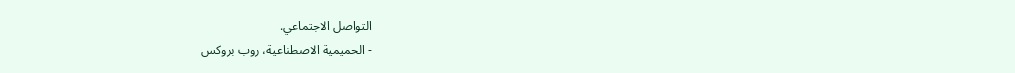التواصل الاجتماعي.
- الحميمية الاصطناعية، روب بروكس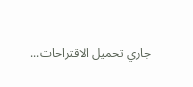جاري تحميل الاقتراحات...